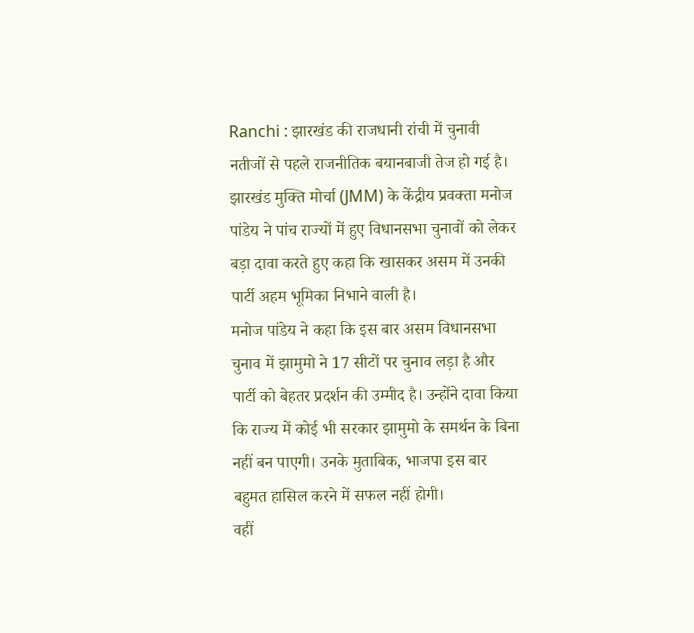Ranchi : झारखंड की राजधानी रांची में चुनावी नतीजों से पहले राजनीतिक बयानबाजी तेज हो गई है। झारखंड मुक्ति मोर्चा (JMM) के केंद्रीय प्रवक्ता मनोज पांडेय ने पांच राज्यों में हुए विधानसभा चुनावों को लेकर बड़ा दावा करते हुए कहा कि खासकर असम में उनकी पार्टी अहम भूमिका निभाने वाली है।
मनोज पांडेय ने कहा कि इस बार असम विधानसभा चुनाव में झामुमो ने 17 सीटों पर चुनाव लड़ा है और पार्टी को बेहतर प्रदर्शन की उम्मीद है। उन्होंने दावा किया कि राज्य में कोई भी सरकार झामुमो के समर्थन के बिना नहीं बन पाएगी। उनके मुताबिक, भाजपा इस बार बहुमत हासिल करने में सफल नहीं होगी।
वहीं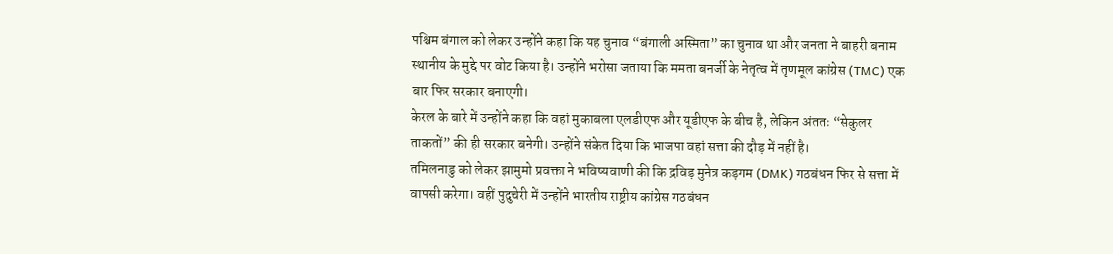पश्चिम बंगाल को लेकर उन्होंने कहा कि यह चुनाव “बंगाली अस्मिता” का चुनाव था और जनता ने बाहरी बनाम स्थानीय के मुद्दे पर वोट किया है। उन्होंने भरोसा जताया कि ममता बनर्जी के नेतृत्व में तृणमूल कांग्रेस (TMC) एक बार फिर सरकार बनाएगी।
केरल के बारे में उन्होंने कहा कि वहां मुकाबला एलडीएफ और यूडीएफ के बीच है, लेकिन अंततः “सेकुलर ताकतों” की ही सरकार बनेगी। उन्होंने संकेत दिया कि भाजपा वहां सत्ता की दौड़ में नहीं है।
तमिलनाडु को लेकर झामुमो प्रवक्ता ने भविष्यवाणी की कि द्रविड़ मुनेत्र कड़गम (DMK) गठबंधन फिर से सत्ता में वापसी करेगा। वहीं पुदुचेरी में उन्होंने भारतीय राष्ट्रीय कांग्रेस गठबंधन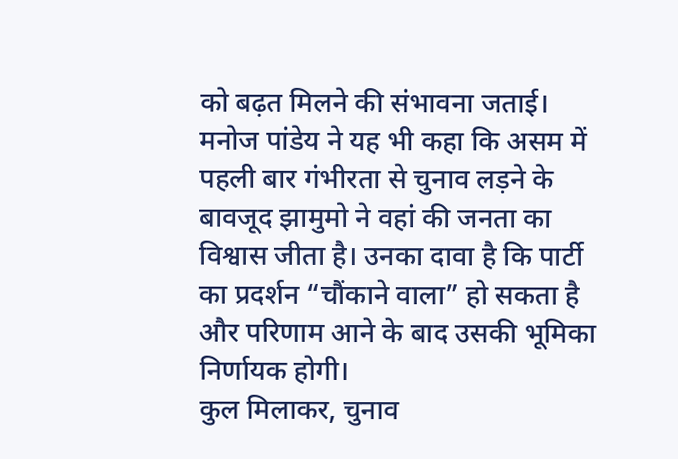को बढ़त मिलने की संभावना जताई।
मनोज पांडेय ने यह भी कहा कि असम में पहली बार गंभीरता से चुनाव लड़ने के बावजूद झामुमो ने वहां की जनता का विश्वास जीता है। उनका दावा है कि पार्टी का प्रदर्शन “चौंकाने वाला” हो सकता है और परिणाम आने के बाद उसकी भूमिका निर्णायक होगी।
कुल मिलाकर, चुनाव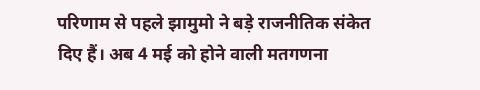परिणाम से पहले झामुमो ने बड़े राजनीतिक संकेत दिए हैं। अब 4 मई को होने वाली मतगणना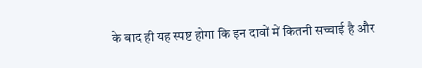के बाद ही यह स्पष्ट होगा कि इन दावों में कितनी सच्चाई है और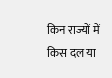किन राज्यों में किस दल या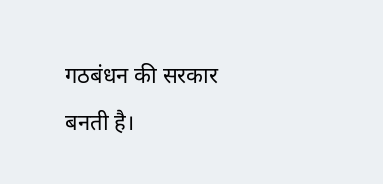गठबंधन की सरकार बनती है।